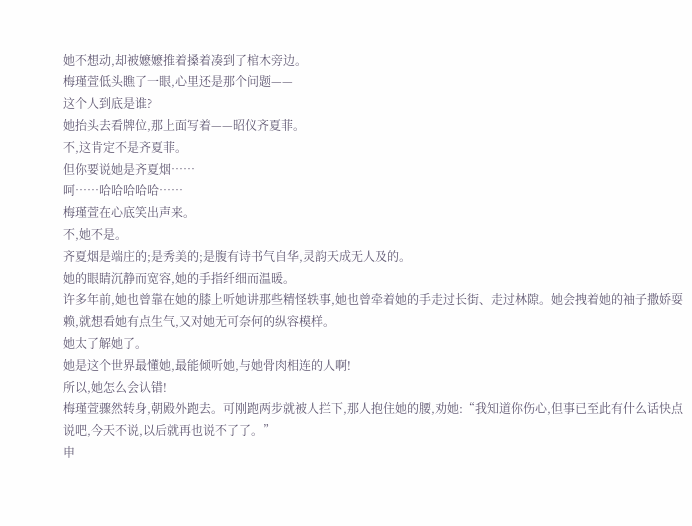她不想动,却被嬷嬷推着搡着凑到了棺木旁边。
梅瑾萱低头瞧了一眼,心里还是那个问题——
这个人到底是谁?
她抬头去看牌位,那上面写着——昭仪齐夏菲。
不,这肯定不是齐夏菲。
但你要说她是齐夏烟……
呵……哈哈哈哈哈……
梅瑾萱在心底笑出声来。
不,她不是。
齐夏烟是端庄的;是秀美的;是腹有诗书气自华,灵韵天成无人及的。
她的眼睛沉静而宽容,她的手指纤细而温暖。
许多年前,她也曾靠在她的膝上听她讲那些精怪轶事,她也曾牵着她的手走过长街、走过林隙。她会拽着她的袖子撒娇耍赖,就想看她有点生气,又对她无可奈何的纵容模样。
她太了解她了。
她是这个世界最懂她,最能倾听她,与她骨肉相连的人啊!
所以,她怎么会认错!
梅瑾萱骤然转身,朝殿外跑去。可刚跑两步就被人拦下,那人抱住她的腰,劝她:“我知道你伤心,但事已至此有什么话快点说吧,今天不说,以后就再也说不了了。”
申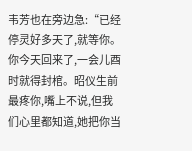韦芳也在旁边急:“已经停灵好多天了,就等你。你今天回来了,一会儿酉时就得封棺。昭仪生前最疼你,嘴上不说,但我们心里都知道,她把你当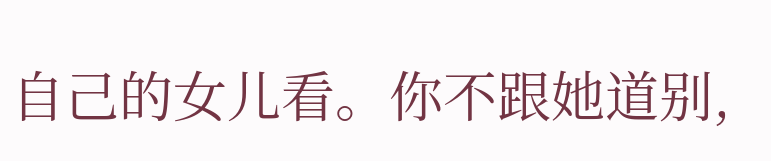自己的女儿看。你不跟她道别,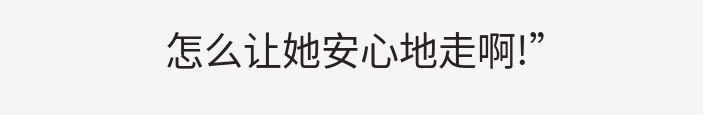怎么让她安心地走啊!”